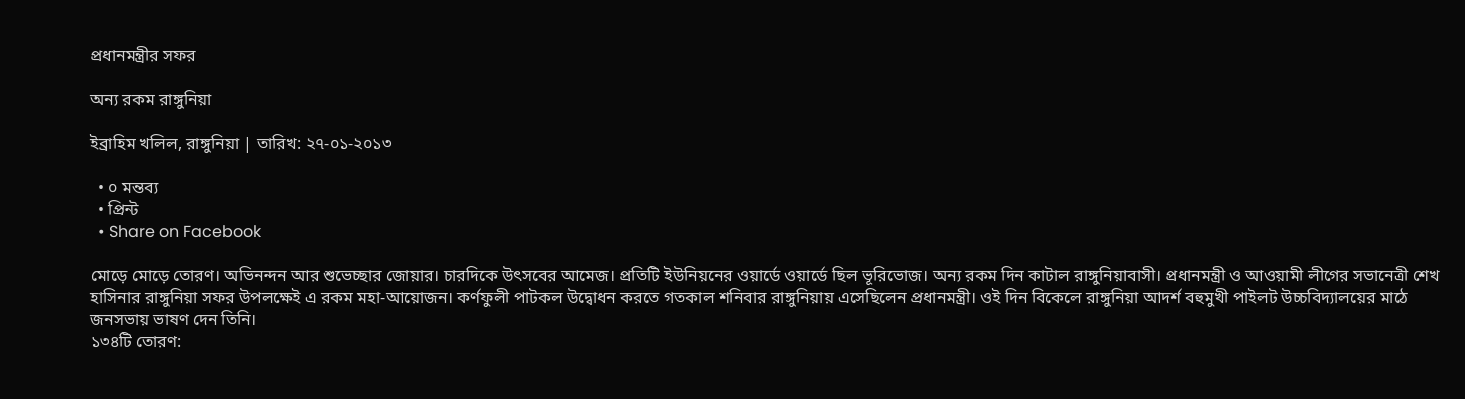প্রধানমন্ত্রীর সফর

অন্য রকম রাঙ্গুনিয়া

ইব্রাহিম খলিল, রাঙ্গুনিয়া | তারিখ: ২৭-০১-২০১৩

  • ০ মন্তব্য
  • প্রিন্ট
  • Share on Facebook

মোড়ে মোড়ে তোরণ। অভিনন্দন আর শুভেচ্ছার জোয়ার। চারদিকে উৎসবের আমেজ। প্রতিটি ইউনিয়নের ওয়ার্ডে ওয়ার্ডে ছিল ভূরিভোজ। অন্য রকম দিন কাটাল রাঙ্গুনিয়াবাসী। প্রধানমন্ত্রী ও আওয়ামী লীগের সভানেত্রী শেখ হাসিনার রাঙ্গুনিয়া সফর উপলক্ষেই এ রকম মহা-আয়োজন। কর্ণফুলী পাটকল উদ্বোধন করতে গতকাল শনিবার রাঙ্গুনিয়ায় এসেছিলেন প্রধানমন্ত্রী। ওই দিন বিকেলে রাঙ্গুনিয়া আদর্শ বহুমুখী পাইলট উচ্চবিদ্যালয়ের মাঠে জনসভায় ভাষণ দেন তিনি।
১৩৪টি তোরণ: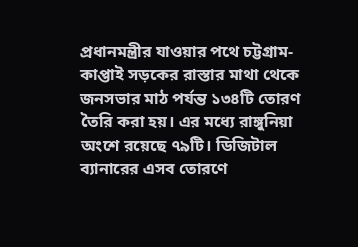প্রধানমন্ত্রীর যাওয়ার পথে চট্টগ্রাম-কাপ্তাই সড়কের রাস্তার মাথা থেকে জনসভার মাঠ পর্যন্ত ১৩৪টি তোরণ তৈরি করা হয়। এর মধ্যে রাঙ্গুনিয়া অংশে রয়েছে ৭৯টি। ডিজিটাল ব্যানারের এসব তোরণে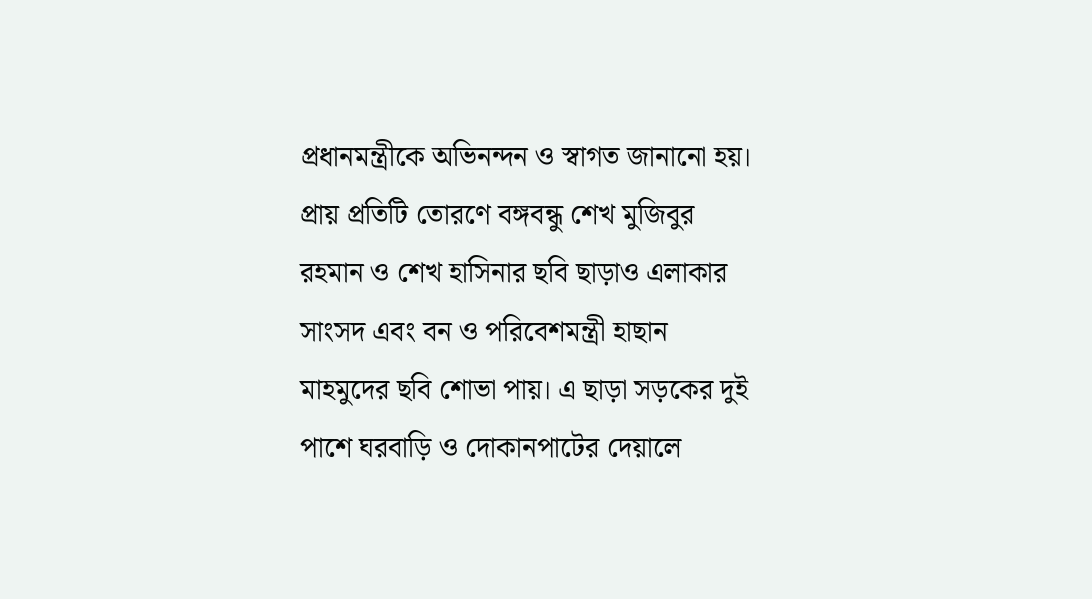প্রধানমন্ত্রীকে অভিনন্দন ও স্বাগত জানানো হয়। প্রায় প্রতিটি তোরণে বঙ্গবন্ধু শেখ মুজিবুর রহমান ও শেখ হাসিনার ছবি ছাড়াও এলাকার সাংসদ এবং বন ও পরিবেশমন্ত্রী হাছান মাহমুদের ছবি শোভা পায়। এ ছাড়া সড়কের দুই পাশে ঘরবাড়ি ও দোকানপাটের দেয়ালে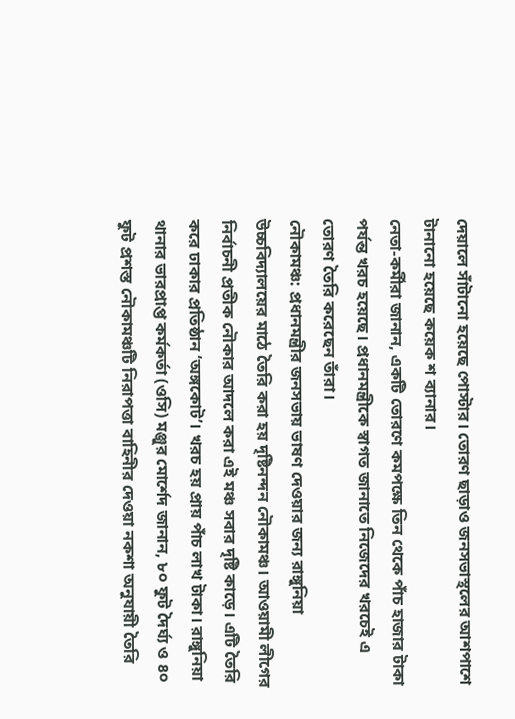দেয়ালে সাঁটানো হয়েছে পোস্টার। তোরণ ছাড়াও জনসভাস্থলের আশপাশে টানানো হয়েছে কয়েক শ ব্যানার।
নেতা-কর্মীরা জানান, একটি তোরণে কমপক্ষে তিন থেকে পাঁচ হাজার টাকা পর্যন্ত খরচ হয়েছে। প্রধানমন্ত্রীকে স্বাগত জানাতে নিজেদের খরচেই এ তোরণ তৈরি করেছেন তাঁরা।
নৌকামঞ্চ: প্রধানমন্ত্রীর জনসভায় ভাষণ দেওয়ার জন্য রাঙ্গুনিয়া উচ্চবিদ্যালয়ের মাঠে তৈরি করা হয় দৃষ্টিনন্দন নৌকামঞ্চ। আওয়ামী লীগের নির্বাচনী প্রতীক নৌকার আদলে করা এই মঞ্চ সবার দৃষ্টি কাড়ে। এটি তৈরি করে ঢাকার প্রতিষ্ঠান ‘অঙ্গকোট’। খরচ হয় প্রায় পাঁচ লাখ টাকা। রাঙ্গুনিয়া থানার ভারপ্রাপ্ত কর্মকর্তা (ওসি) মঞ্জুর মোর্শেদ জানান, ৮০ ফুট দৈর্ঘ্য ও ৪০ ফুট প্রশস্ত নৌকামঞ্চটি নিরাপত্তা বাহিনীর দেওয়া নকশা অনুযায়ী তৈরি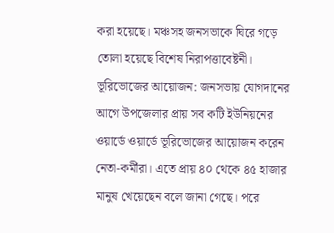করা হয়েছে। মঞ্চসহ জনসভাকে ঘিরে গড়ে তোলা হয়েছে বিশেষ নিরাপত্তাবেষ্টনী।
ভূরিভোজের আয়োজন: জনসভায় যোগদানের আগে উপজেলার প্রায় সব কটি ইউনিয়নের ওয়ার্ডে ওয়ার্ডে ভূরিভোজের আয়োজন করেন নেতা-কর্মীরা। এতে প্রায় ৪০ থেকে ৪৫ হাজার মানুষ খেয়েছেন বলে জানা গেছে। পরে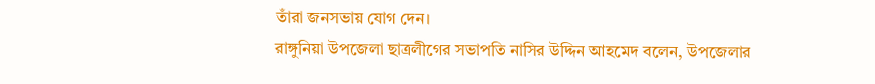তাঁরা জনসভায় যোগ দেন।
রাঙ্গুনিয়া উপজেলা ছাত্রলীগের সভাপতি নাসির উদ্দিন আহমেদ বলেন, উপজেলার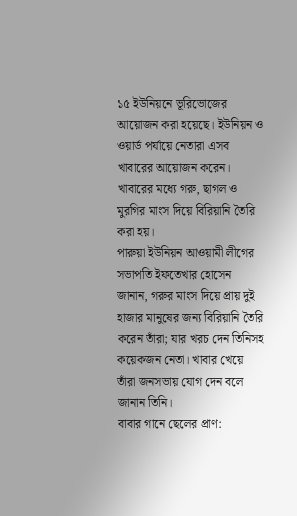১৫ ইউনিয়নে ভূরিভোজের আয়োজন করা হয়েছে। ইউনিয়ন ও ওয়ার্ড পর্যায়ে নেতারা এসব খাবারের আয়োজন করেন। খাবারের মধ্যে গরু, ছাগল ও মুরগির মাংস দিয়ে বিরিয়ানি তৈরি করা হয়।
পারুয়া ইউনিয়ন আওয়ামী লীগের সভাপতি ইফতেখার হোসেন জানান, গরুর মাংস দিয়ে প্রায় দুই হাজার মানুষের জন্য বিরিয়ানি তৈরি করেন তাঁরা; যার খরচ দেন তিনিসহ কয়েকজন নেতা। খাবার খেয়ে তাঁরা জনসভায় যোগ দেন বলে জানান তিনি।
বাবার গানে ছেলের প্রাণ: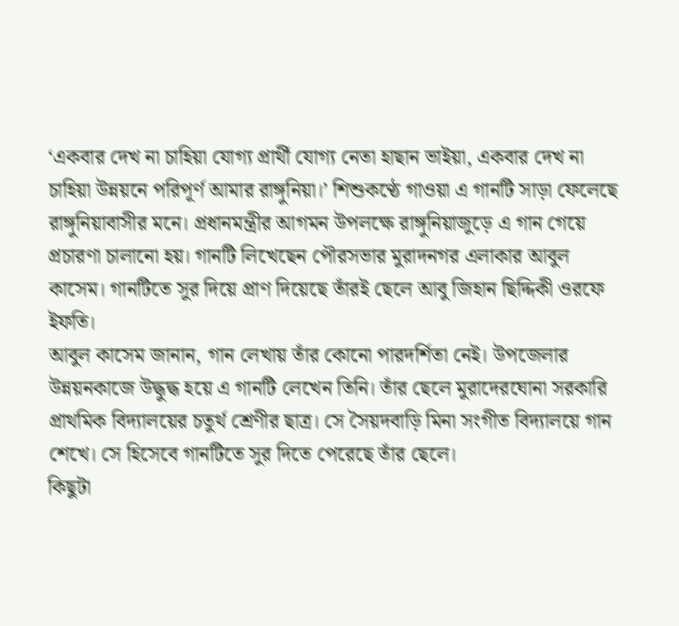‘একবার দেখ না চাহিয়া যোগ্য প্রার্থী যোগ্য নেতা হাছান ভাইয়া, একবার দেখ না চাহিয়া উন্নয়নে পরিপূর্ণ আমার রাঙ্গুনিয়া।’ শিশুকণ্ঠে গাওয়া এ গানটি সাড়া ফেলেছে রাঙ্গুনিয়াবাসীর মনে। প্রধানমন্ত্রীর আগমন উপলক্ষে রাঙ্গুনিয়াজুড়ে এ গান গেয়ে প্রচারণা চালানো হয়। গানটি লিখেছেন পৌরসভার মুরাদনগর এলাকার আবুল কাসেম। গানটিতে সুর দিয়ে প্রাণ দিয়েছে তাঁরই ছেলে আবু জিহান ছিদ্দিকী ওরফে ইফতি।
আবুল কাসেম জানান, গান লেখায় তাঁর কোনো পারদর্শিতা নেই। উপজেলার উন্নয়নকাজে উদ্ধুদ্ধ হয়ে এ গানটি লেখেন তিনি। তাঁর ছেলে মুরাদেরঘোনা সরকারি প্রাথমিক বিদ্যালয়ের চতুর্থ শ্রেণীর ছাত্র। সে সৈয়দবাড়ি মিনা সংগীত বিদ্যালয়ে গান শেখে। সে হিসেবে গানটিতে সুর দিতে পেরেছে তাঁর ছেলে।
কিছুটা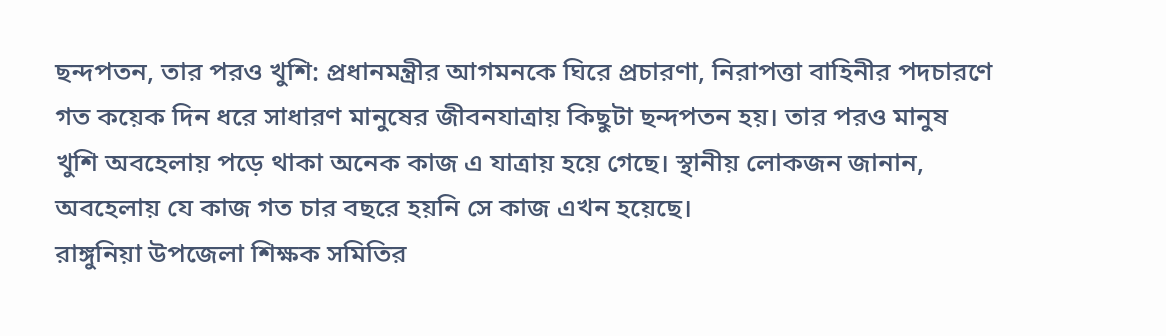ছন্দপতন, তার পরও খুশি: প্রধানমন্ত্রীর আগমনকে ঘিরে প্রচারণা, নিরাপত্তা বাহিনীর পদচারণে গত কয়েক দিন ধরে সাধারণ মানুষের জীবনযাত্রায় কিছুটা ছন্দপতন হয়। তার পরও মানুষ খুশি অবহেলায় পড়ে থাকা অনেক কাজ এ যাত্রায় হয়ে গেছে। স্থানীয় লোকজন জানান, অবহেলায় যে কাজ গত চার বছরে হয়নি সে কাজ এখন হয়েছে।
রাঙ্গুনিয়া উপজেলা শিক্ষক সমিতির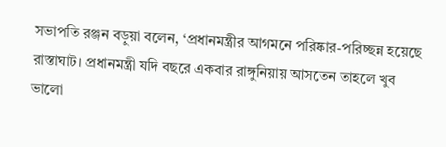সভাপতি রঞ্জন বড়ুয়া বলেন, ‘প্রধানমন্ত্রীর আগমনে পরিষ্কার-পরিচ্ছন্ন হয়েছে রাস্তাঘাট। প্রধানমন্ত্রী যদি বছরে একবার রাঙ্গুনিয়ায় আসতেন তাহলে খুব ভালো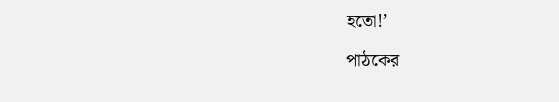হতো!’

পাঠকের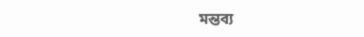মন্তব্য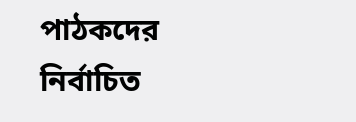পাঠকদের নির্বাচিত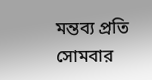মন্তব্য প্রতি সোমবার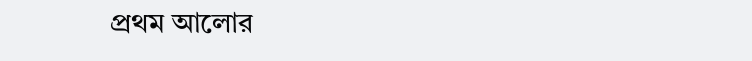প্রথম আলোর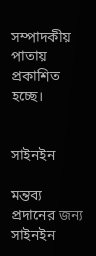সম্পাদকীয় পাতায় প্রকাশিত হচ্ছে।


সাইনইন

মন্তব্য প্রদানের জন্য সাইনইন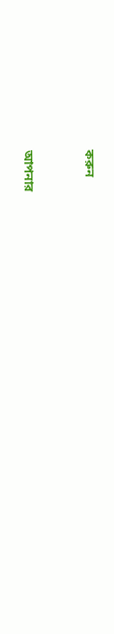করুন


আপনার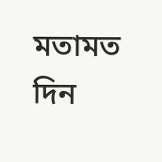মতামত দিন